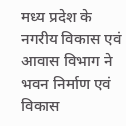मध्य प्रदेश के नगरीय विकास एवं आवास विभाग ने भवन निर्माण एवं विकास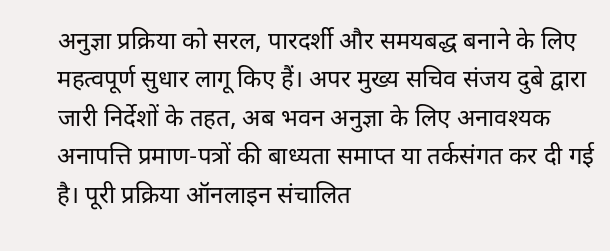अनुज्ञा प्रक्रिया को सरल, पारदर्शी और समयबद्ध बनाने के लिए महत्वपूर्ण सुधार लागू किए हैं। अपर मुख्य सचिव संजय दुबे द्वारा जारी निर्देशों के तहत, अब भवन अनुज्ञा के लिए अनावश्यक अनापत्ति प्रमाण-पत्रों की बाध्यता समाप्त या तर्कसंगत कर दी गई है। पूरी प्रक्रिया ऑनलाइन संचालित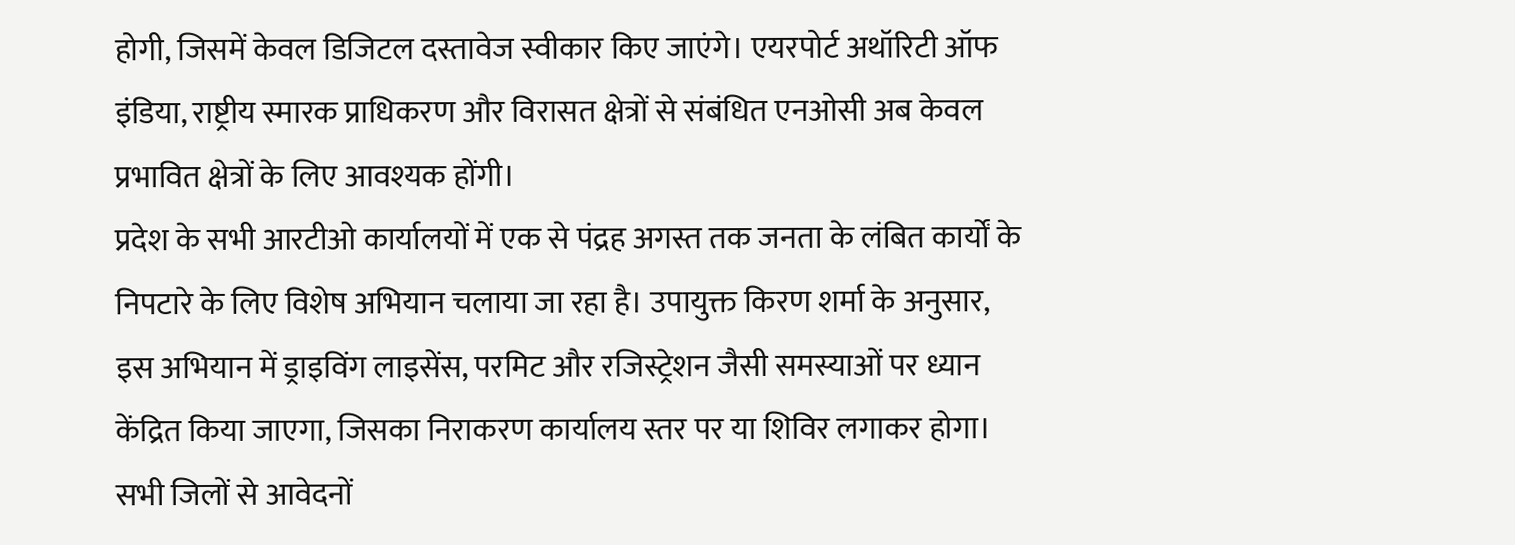होगी, जिसमें केवल डिजिटल दस्तावेज स्वीकार किए जाएंगे। एयरपोर्ट अथॉरिटी ऑफ इंडिया, राष्ट्रीय स्मारक प्राधिकरण और विरासत क्षेत्रों से संबंधित एनओसी अब केवल प्रभावित क्षेत्रों के लिए आवश्यक होंगी।
प्रदेश के सभी आरटीओ कार्यालयों में एक से पंद्रह अगस्त तक जनता के लंबित कार्यों के निपटारे के लिए विशेष अभियान चलाया जा रहा है। उपायुक्त किरण शर्मा के अनुसार, इस अभियान में ड्राइविंग लाइसेंस, परमिट और रजिस्ट्रेशन जैसी समस्याओं पर ध्यान केंद्रित किया जाएगा, जिसका निराकरण कार्यालय स्तर पर या शिविर लगाकर होगा। सभी जिलों से आवेदनों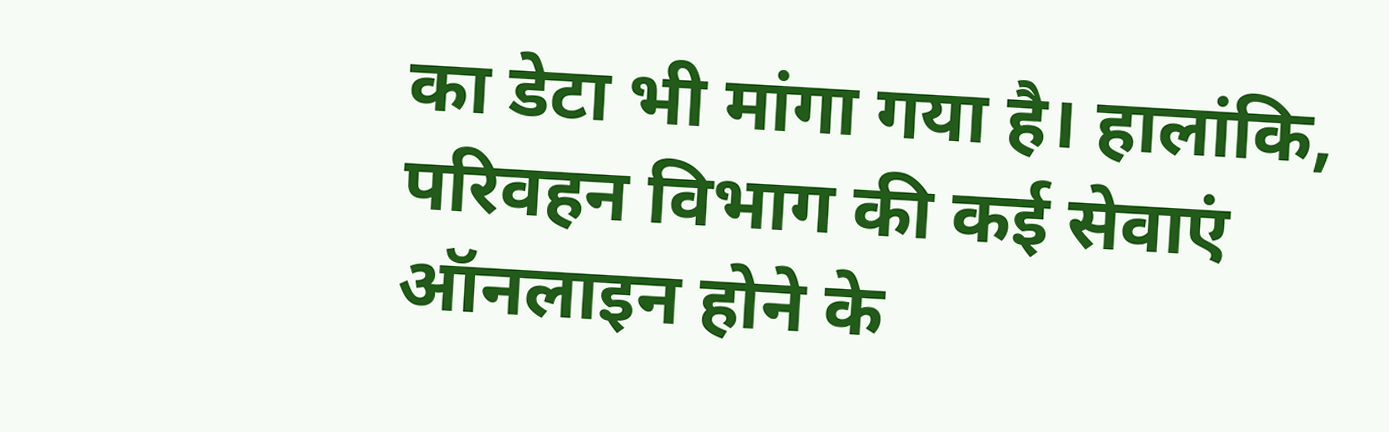का डेटा भी मांगा गया है। हालांकि, परिवहन विभाग की कई सेवाएं ऑनलाइन होने के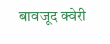बावजूद क्वेरी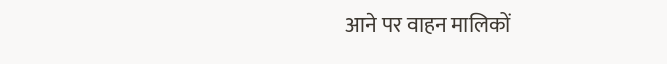आने पर वाहन मालिकों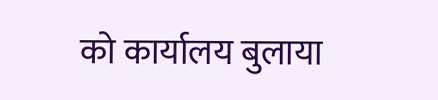को कार्यालय बुलाया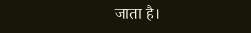जाता है।